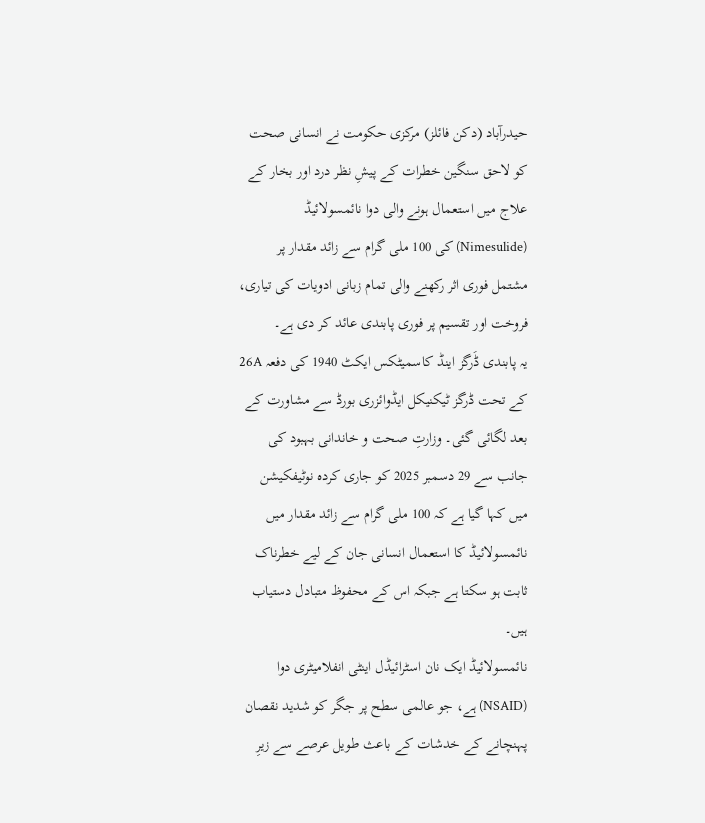حیدرآباد (دکن فائلز) مرکزی حکومت نے انسانی صحت کو لاحق سنگین خطرات کے پیشِ نظر درد اور بخار کے علاج میں استعمال ہونے والی دوا نائمسولائیڈ (Nimesulide) کی 100 ملی گرام سے زائد مقدار پر مشتمل فوری اثر رکھنے والی تمام زبانی ادویات کی تیاری، فروخت اور تقسیم پر فوری پابندی عائد کر دی ہے۔
یہ پابندی ڈَرگز اینڈ کاسمیٹکس ایکٹ 1940 کی دفعہ 26A کے تحت ڈرگز ٹیکنیکل ایڈوائزری بورڈ سے مشاورت کے بعد لگائی گئی۔ وزارتِ صحت و خاندانی بہبود کی جانب سے 29 دسمبر 2025 کو جاری کردہ نوٹیفکیشن میں کہا گیا ہے کہ 100 ملی گرام سے زائد مقدار میں نائمسولائیڈ کا استعمال انسانی جان کے لیے خطرناک ثابت ہو سکتا ہے جبکہ اس کے محفوظ متبادل دستیاب ہیں۔
نائمسولائیڈ ایک نان اسٹرائیڈل اینٹی انفلامیٹری دوا (NSAID) ہے، جو عالمی سطح پر جگر کو شدید نقصان پہنچانے کے خدشات کے باعث طویل عرصے سے زیرِ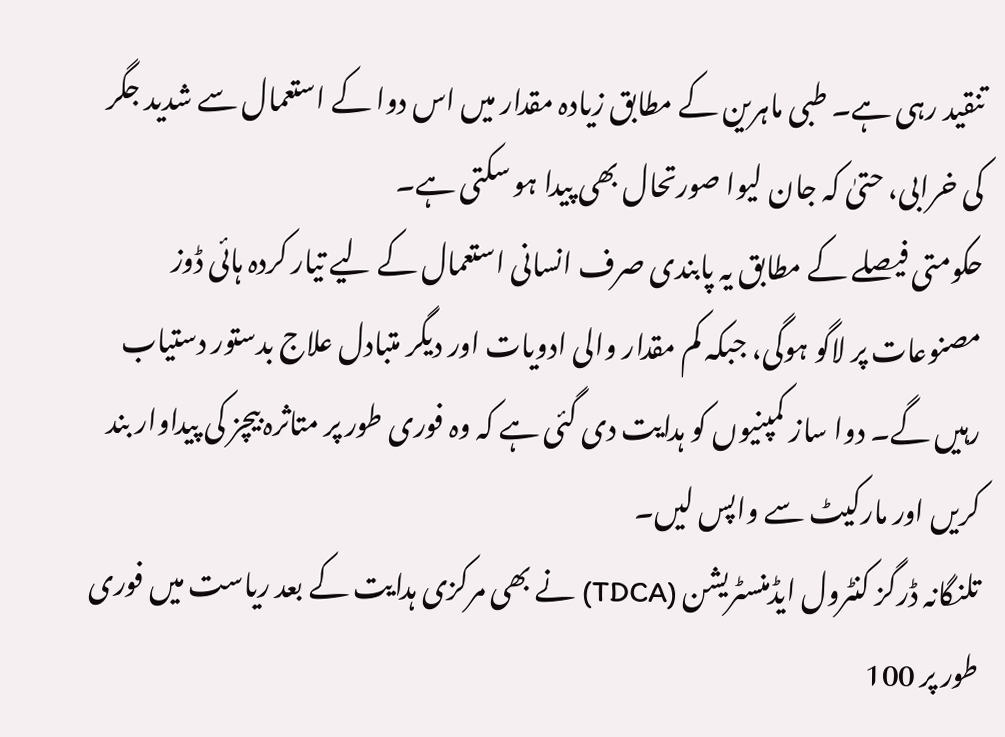تنقید رہی ہے۔ طبی ماہرین کے مطابق زیادہ مقدار میں اس دوا کے استعمال سے شدید جگر کی خرابی، حتیٰ کہ جان لیوا صورتحال بھی پیدا ہو سکتی ہے۔
حکومتی فیصلے کے مطابق یہ پابندی صرف انسانی استعمال کے لیے تیار کردہ ہائی ڈوز مصنوعات پر لاگو ہوگی، جبکہ کم مقدار والی ادویات اور دیگر متبادل علاج بدستور دستیاب رہیں گے۔ دوا ساز کمپنیوں کو ہدایت دی گئی ہے کہ وہ فوری طور پر متاثرہ بیچز کی پیداوار بند کریں اور مارکیٹ سے واپس لیں۔
تلنگانہ ڈرگز کنٹرول ایڈمنسٹریشن (TDCA) نے بھی مرکزی ہدایت کے بعد ریاست میں فوری طور پر 100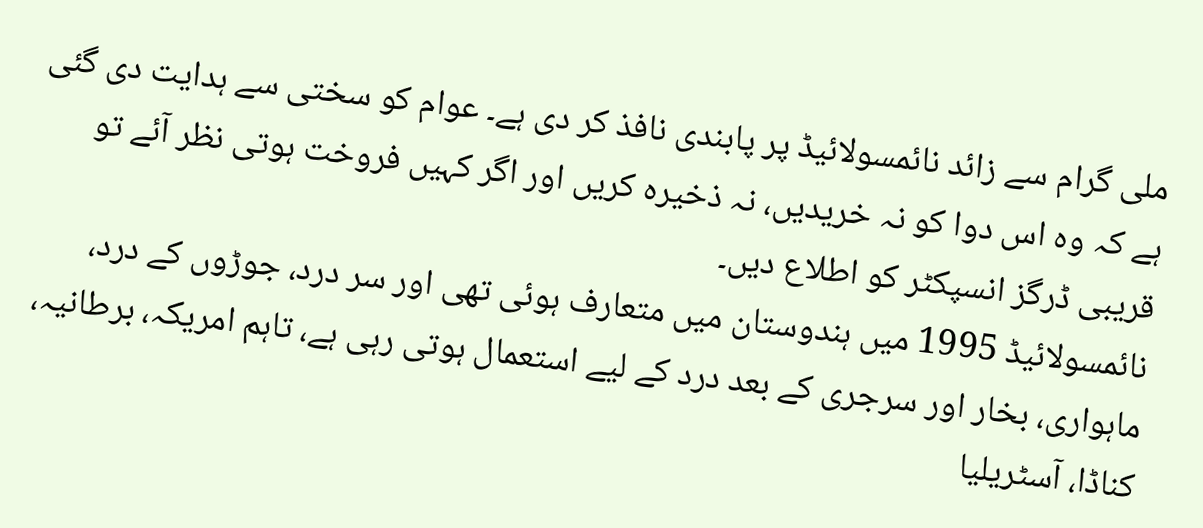ملی گرام سے زائد نائمسولائیڈ پر پابندی نافذ کر دی ہے۔ عوام کو سختی سے ہدایت دی گئی ہے کہ وہ اس دوا کو نہ خریدیں، نہ ذخیرہ کریں اور اگر کہیں فروخت ہوتی نظر آئے تو قریبی ڈرگز انسپکٹر کو اطلاع دیں۔
نائمسولائیڈ 1995 میں ہندوستان میں متعارف ہوئی تھی اور سر درد، جوڑوں کے درد، ماہواری، بخار اور سرجری کے بعد درد کے لیے استعمال ہوتی رہی ہے، تاہم امریکہ، برطانیہ، کناڈا، آسٹریلیا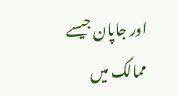اور جاپان جیسے ممالک میں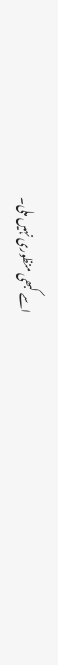اسے کبھی منظوری نہیں ملی۔